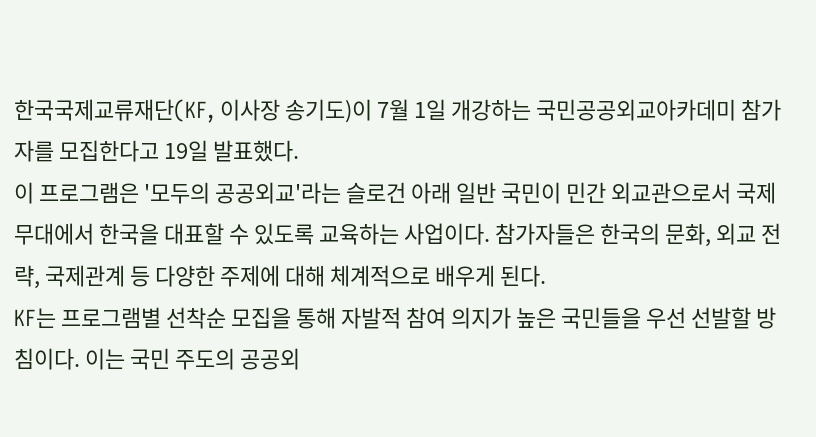한국국제교류재단(KF, 이사장 송기도)이 7월 1일 개강하는 국민공공외교아카데미 참가자를 모집한다고 19일 발표했다.
이 프로그램은 '모두의 공공외교'라는 슬로건 아래 일반 국민이 민간 외교관으로서 국제 무대에서 한국을 대표할 수 있도록 교육하는 사업이다. 참가자들은 한국의 문화, 외교 전략, 국제관계 등 다양한 주제에 대해 체계적으로 배우게 된다.
KF는 프로그램별 선착순 모집을 통해 자발적 참여 의지가 높은 국민들을 우선 선발할 방침이다. 이는 국민 주도의 공공외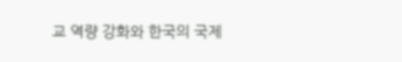교 역량 강화와 한국의 국제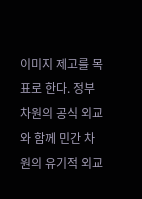이미지 제고를 목표로 한다. 정부 차원의 공식 외교와 함께 민간 차원의 유기적 외교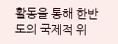활동을 통해 한반도의 국제적 위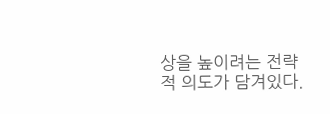상을 높이려는 전략적 의도가 담겨있다.